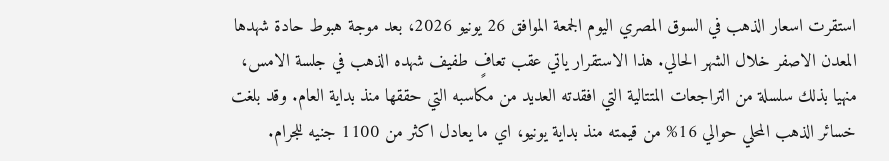استقرت اسعار الذهب في السوق المصري اليوم الجمعة الموافق 26 يونيو 2026، بعد موجة هبوط حادة شهدها المعدن الاصفر خلال الشهر الحالي. هذا الاستقرار ياتي عقب تعافٍ طفيف شهده الذهب في جلسة الامس، منهيا بذلك سلسلة من التراجعات المتتالية التي افقدته العديد من مكاسبه التي حققها منذ بداية العام. وقد بلغت خسائر الذهب المحلي حوالي 16% من قيمته منذ بداية يونيو، اي ما يعادل اكثر من 1100 جنيه للجرام.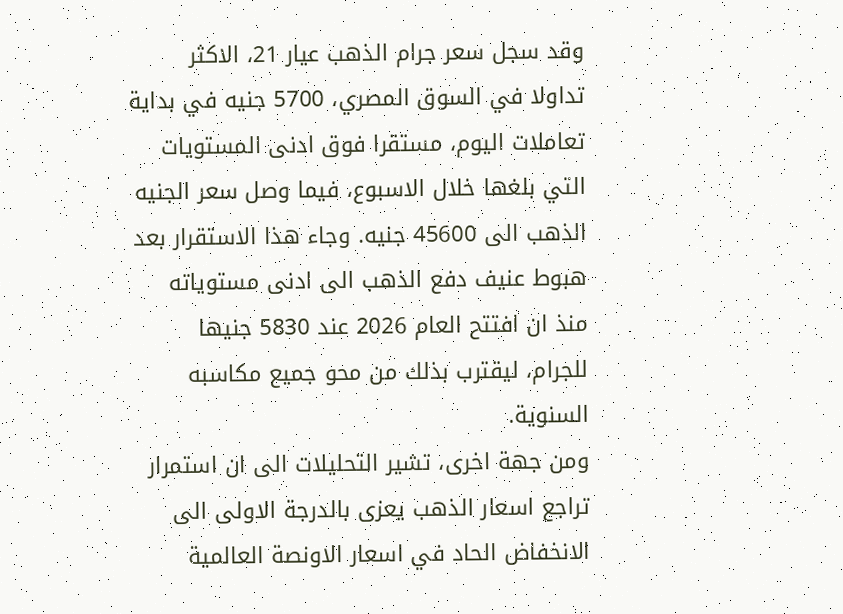وقد سجل سعر جرام الذهب عيار 21، الاكثر تداولا في السوق المصري، 5700 جنيه في بداية تعاملات اليوم، مستقرا فوق ادنى المستويات التي بلغها خلال الاسبوع، فيما وصل سعر الجنيه الذهب الى 45600 جنيه. وجاء هذا الاستقرار بعد هبوط عنيف دفع الذهب الى ادنى مستوياته منذ ان افتتح العام 2026 عند 5830 جنيها للجرام، ليقترب بذلك من محو جميع مكاسبه السنوية.
ومن جهة اخرى، تشير التحليلات الى ان استمرار تراجع اسعار الذهب يعزى بالدرجة الاولى الى الانخفاض الحاد في اسعار الاونصة العالمية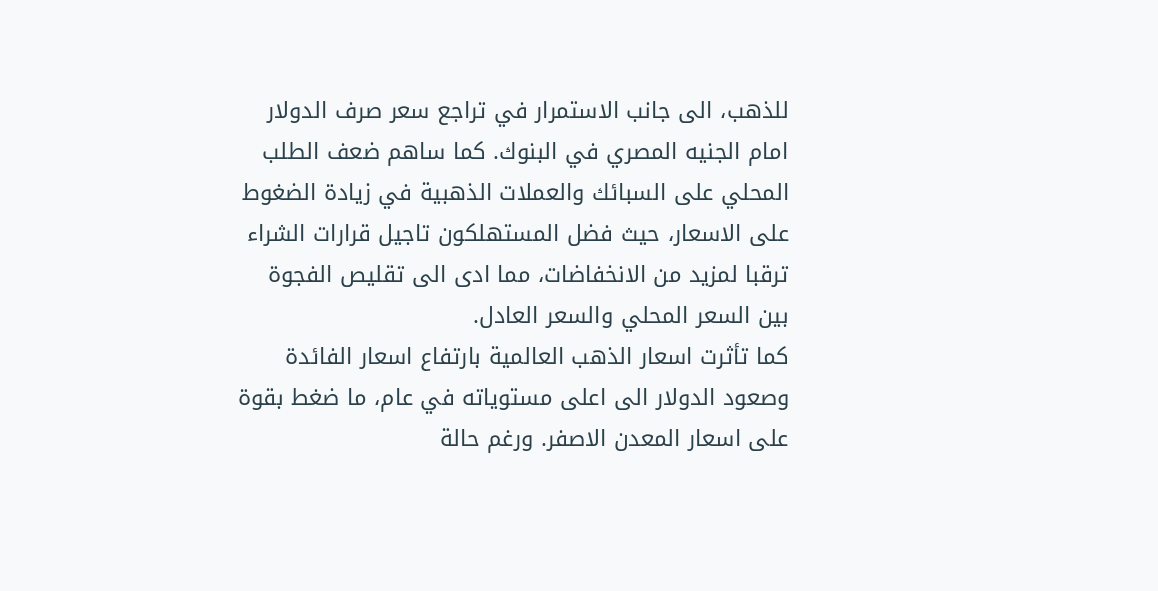للذهب، الى جانب الاستمرار في تراجع سعر صرف الدولار امام الجنيه المصري في البنوك. كما ساهم ضعف الطلب المحلي على السبائك والعملات الذهبية في زيادة الضغوط على الاسعار، حيث فضل المستهلكون تاجيل قرارات الشراء ترقبا لمزيد من الانخفاضات، مما ادى الى تقليص الفجوة بين السعر المحلي والسعر العادل.
كما تأثرت اسعار الذهب العالمية بارتفاع اسعار الفائدة وصعود الدولار الى اعلى مستوياته في عام، ما ضغط بقوة على اسعار المعدن الاصفر. ورغم حالة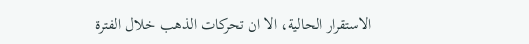الاستقرار الحالية، الا ان تحركات الذهب خلال الفترة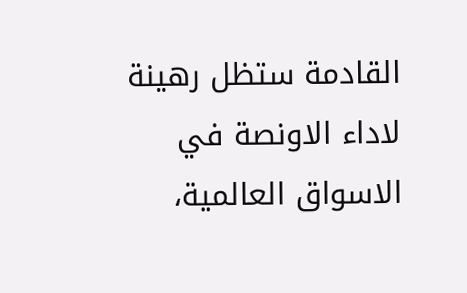القادمة ستظل رهينة لاداء الاونصة في الاسواق العالمية،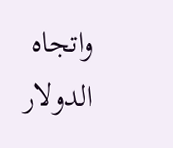واتجاه الدولار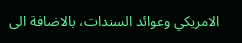الامريكي وعوائد السندات، بالاضافة الى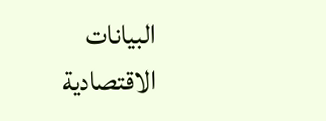البيانات الاقتصادية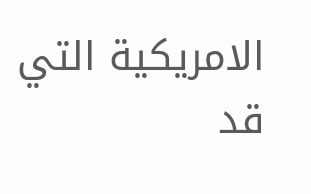الامريكية التي قد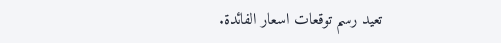تعيد رسم توقعات اسعار الفائدة.